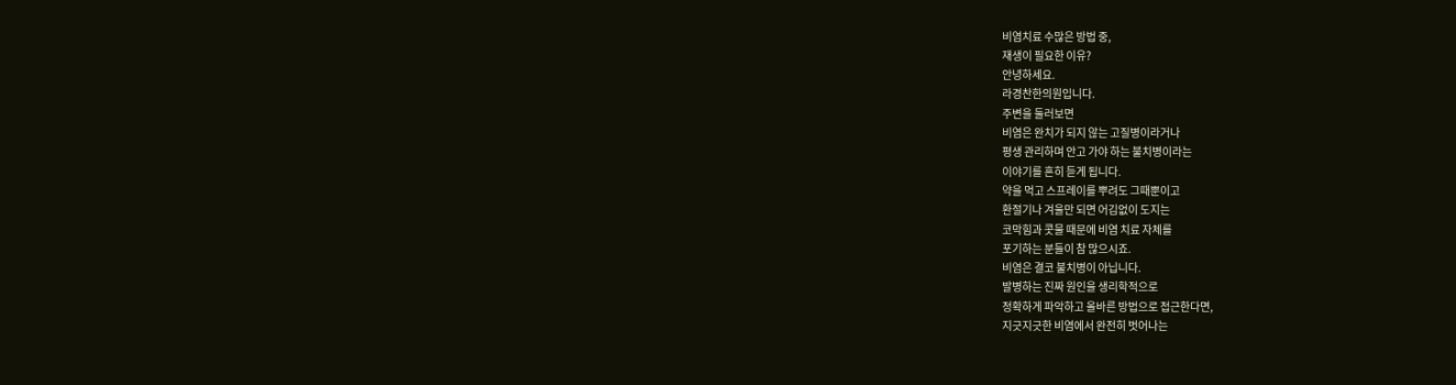비염치료 수많은 방법 중,
재생이 필요한 이유?
안녕하세요.
라경찬한의원입니다.
주변을 둘러보면
비염은 완치가 되지 않는 고질병이라거나
평생 관리하며 안고 가야 하는 불치병이라는
이야기를 흔히 듣게 됩니다.
약을 먹고 스프레이를 뿌려도 그때뿐이고
환절기나 겨울만 되면 어김없이 도지는
코막힘과 콧물 때문에 비염 치료 자체를
포기하는 분들이 참 많으시죠.
비염은 결코 불치병이 아닙니다.
발병하는 진짜 원인을 생리학적으로
정확하게 파악하고 올바른 방법으로 접근한다면,
지긋지긋한 비염에서 완전히 벗어나는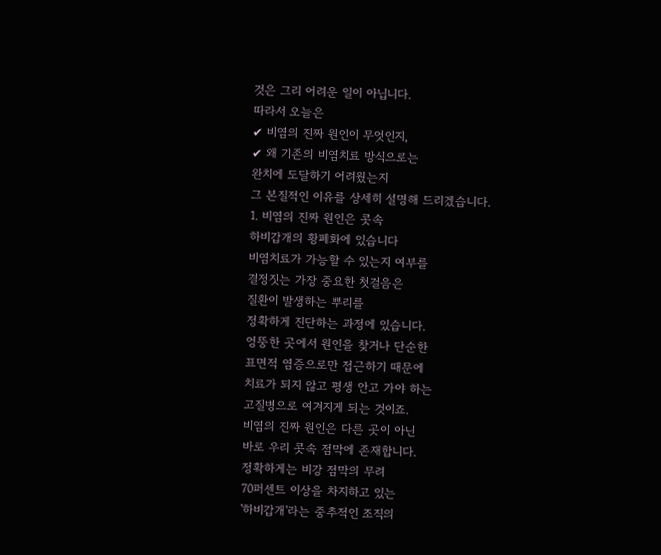것은 그리 어려운 일이 아닙니다.
따라서 오늘은
✔ 비염의 진짜 원인이 무엇인지,
✔ 왜 기존의 비염치료 방식으로는
완치에 도달하기 어려웠는지
그 본질적인 이유를 상세히 설명해 드리겠습니다.
1. 비염의 진짜 원인은 콧속
하비갑개의 황폐화에 있습니다
비염치료가 가능할 수 있는지 여부를
결정짓는 가장 중요한 첫걸음은
질환이 발생하는 뿌리를
정확하게 진단하는 과정에 있습니다.
엉뚱한 곳에서 원인을 찾거나 단순한
표면적 염증으로만 접근하기 때문에
치료가 되지 않고 평생 안고 가야 하는
고질병으로 여겨지게 되는 것이죠.
비염의 진짜 원인은 다른 곳이 아닌
바로 우리 콧속 점막에 존재합니다.
정확하게는 비강 점막의 무려
70퍼센트 이상을 차지하고 있는
'하비갑개'라는 중추적인 조직의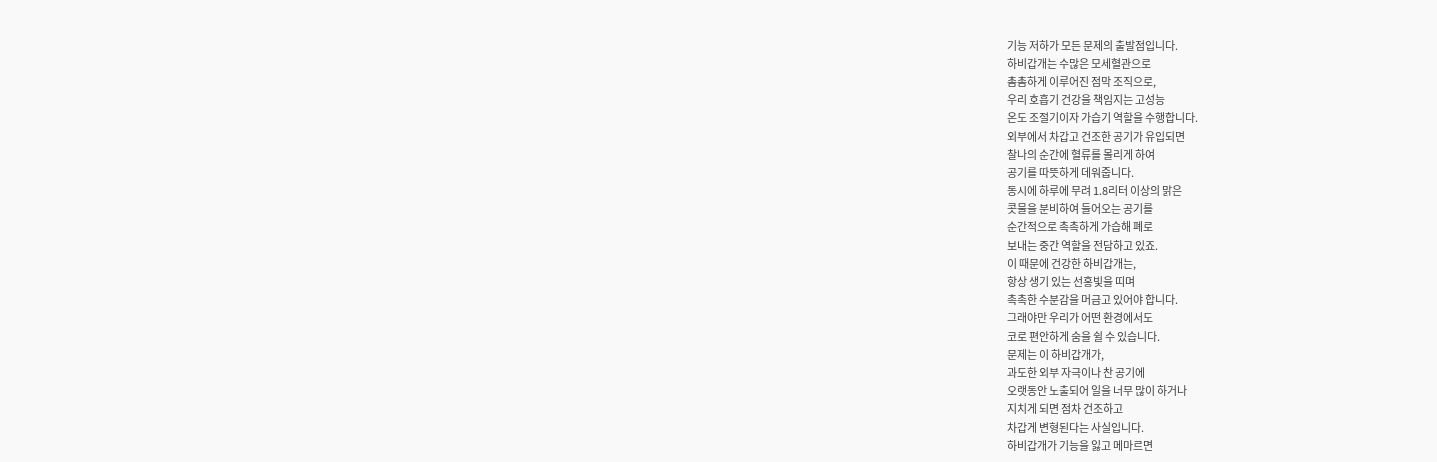기능 저하가 모든 문제의 출발점입니다.
하비갑개는 수많은 모세혈관으로
촘촘하게 이루어진 점막 조직으로,
우리 호흡기 건강을 책임지는 고성능
온도 조절기이자 가습기 역할을 수행합니다.
외부에서 차갑고 건조한 공기가 유입되면
찰나의 순간에 혈류를 몰리게 하여
공기를 따뜻하게 데워줍니다.
동시에 하루에 무려 1.8리터 이상의 맑은
콧물을 분비하여 들어오는 공기를
순간적으로 촉촉하게 가습해 폐로
보내는 중간 역할을 전담하고 있죠.
이 때문에 건강한 하비갑개는,
항상 생기 있는 선홍빛을 띠며
촉촉한 수분감을 머금고 있어야 합니다.
그래야만 우리가 어떤 환경에서도
코로 편안하게 숨을 쉴 수 있습니다.
문제는 이 하비갑개가,
과도한 외부 자극이나 찬 공기에
오랫동안 노출되어 일을 너무 많이 하거나
지치게 되면 점차 건조하고
차갑게 변형된다는 사실입니다.
하비갑개가 기능을 잃고 메마르면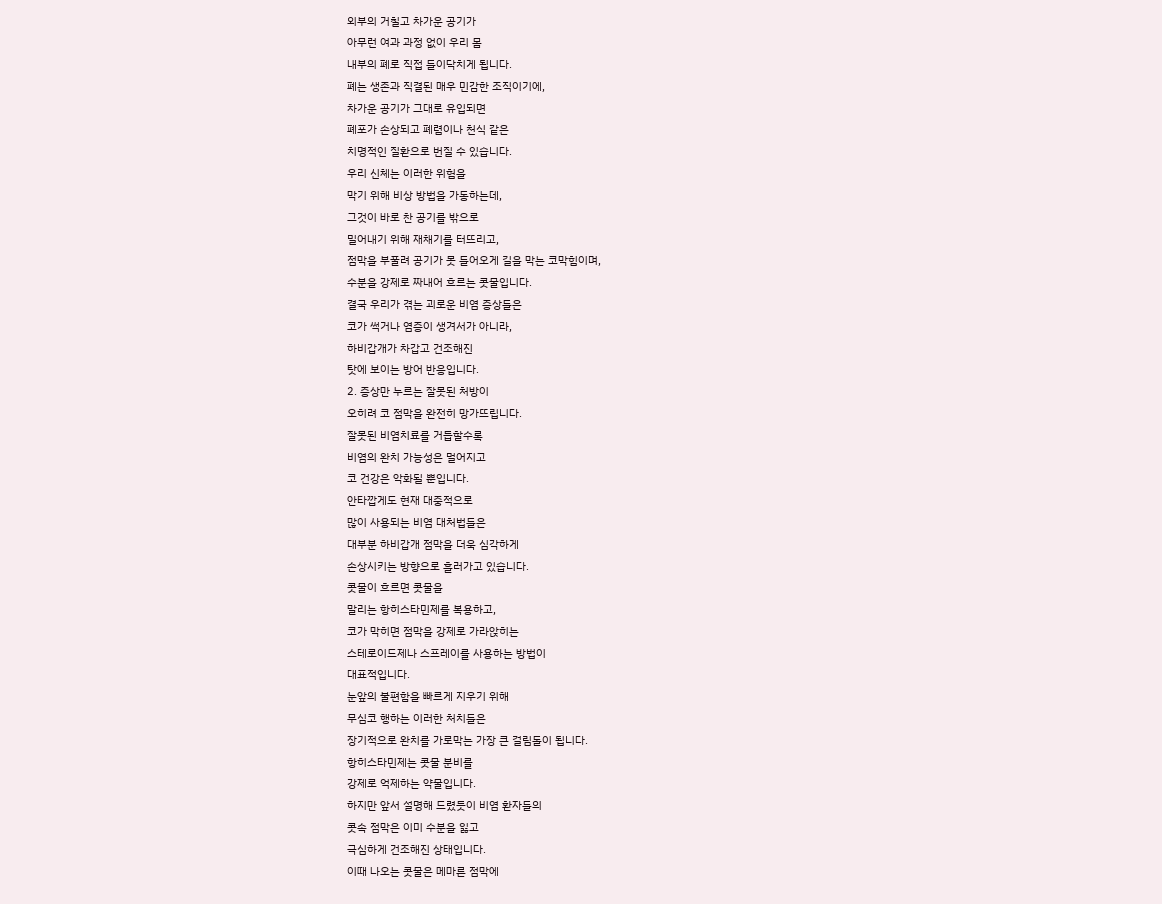외부의 거칠고 차가운 공기가
아무런 여과 과정 없이 우리 몸
내부의 폐로 직접 들이닥치게 됩니다.
폐는 생존과 직결된 매우 민감한 조직이기에,
차가운 공기가 그대로 유입되면
폐포가 손상되고 폐렴이나 천식 같은
치명적인 질환으로 번질 수 있습니다.
우리 신체는 이러한 위험을
막기 위해 비상 방법을 가동하는데,
그것이 바로 찬 공기를 밖으로
밀어내기 위해 재채기를 터뜨리고,
점막을 부풀려 공기가 못 들어오게 길을 막는 코막힘이며,
수분을 강제로 짜내어 흐르는 콧물입니다.
결국 우리가 겪는 괴로운 비염 증상들은
코가 썩거나 염증이 생겨서가 아니라,
하비갑개가 차갑고 건조해진
탓에 보이는 방어 반응입니다.
2. 증상만 누르는 잘못된 처방이
오히려 코 점막을 완전히 망가뜨립니다.
잘못된 비염치료를 거듭할수록
비염의 완치 가능성은 멀어지고
코 건강은 악화될 뿐입니다.
안타깝게도 현재 대중적으로
많이 사용되는 비염 대처법들은
대부분 하비갑개 점막을 더욱 심각하게
손상시키는 방향으로 흘러가고 있습니다.
콧물이 흐르면 콧물을
말리는 항히스타민제를 복용하고,
코가 막히면 점막을 강제로 가라앉히는
스테로이드제나 스프레이를 사용하는 방법이
대표적입니다.
눈앞의 불편함을 빠르게 지우기 위해
무심코 행하는 이러한 처치들은
장기적으로 완치를 가로막는 가장 큰 걸림돌이 됩니다.
항히스타민제는 콧물 분비를
강제로 억제하는 약물입니다.
하지만 앞서 설명해 드렸듯이 비염 환자들의
콧속 점막은 이미 수분을 잃고
극심하게 건조해진 상태입니다.
이때 나오는 콧물은 메마른 점막에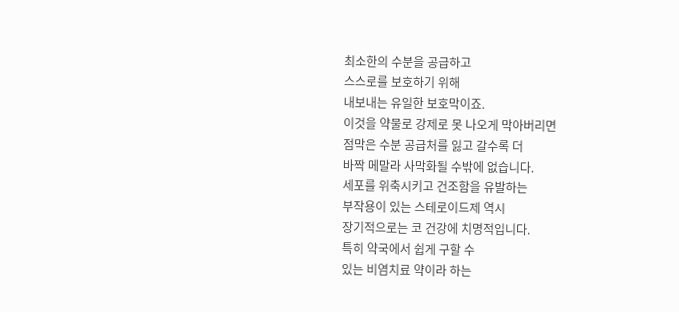최소한의 수분을 공급하고
스스로를 보호하기 위해
내보내는 유일한 보호막이죠.
이것을 약물로 강제로 못 나오게 막아버리면
점막은 수분 공급처를 잃고 갈수록 더
바짝 메말라 사막화될 수밖에 없습니다.
세포를 위축시키고 건조함을 유발하는
부작용이 있는 스테로이드제 역시
장기적으로는 코 건강에 치명적입니다.
특히 약국에서 쉽게 구할 수
있는 비염치료 약이라 하는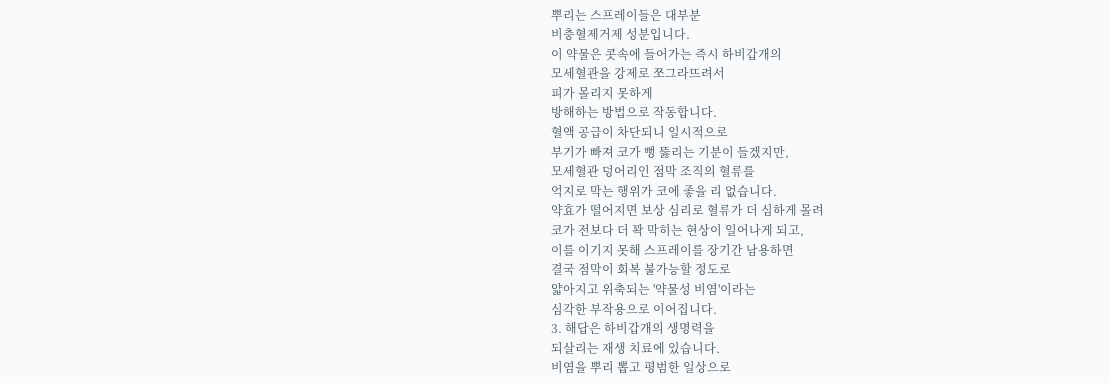뿌리는 스프레이들은 대부분
비충혈제거제 성분입니다.
이 약물은 콧속에 들어가는 즉시 하비갑개의
모세혈관을 강제로 쪼그라뜨려서
피가 몰리지 못하게
방해하는 방법으로 작동합니다.
혈액 공급이 차단되니 일시적으로
부기가 빠져 코가 뻥 뚫리는 기분이 들겠지만,
모세혈관 덩어리인 점막 조직의 혈류를
억지로 막는 행위가 코에 좋을 리 없습니다.
약효가 떨어지면 보상 심리로 혈류가 더 심하게 몰려
코가 전보다 더 꽉 막히는 현상이 일어나게 되고,
이를 이기지 못해 스프레이를 장기간 남용하면
결국 점막이 회복 불가능할 정도로
얇아지고 위축되는 '약물성 비염'이라는
심각한 부작용으로 이어집니다.
3. 해답은 하비갑개의 생명력을
되살리는 재생 치료에 있습니다.
비염을 뿌리 뽑고 평범한 일상으로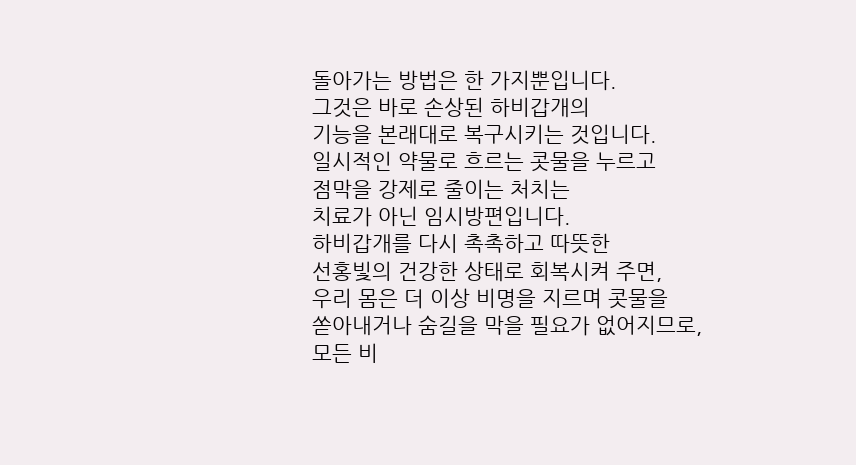돌아가는 방법은 한 가지뿐입니다.
그것은 바로 손상된 하비갑개의
기능을 본래대로 복구시키는 것입니다.
일시적인 약물로 흐르는 콧물을 누르고
점막을 강제로 줄이는 처치는
치료가 아닌 임시방편입니다.
하비갑개를 다시 촉촉하고 따뜻한
선홍빛의 건강한 상태로 회복시켜 주면,
우리 몸은 더 이상 비명을 지르며 콧물을
쏟아내거나 숨길을 막을 필요가 없어지므로,
모든 비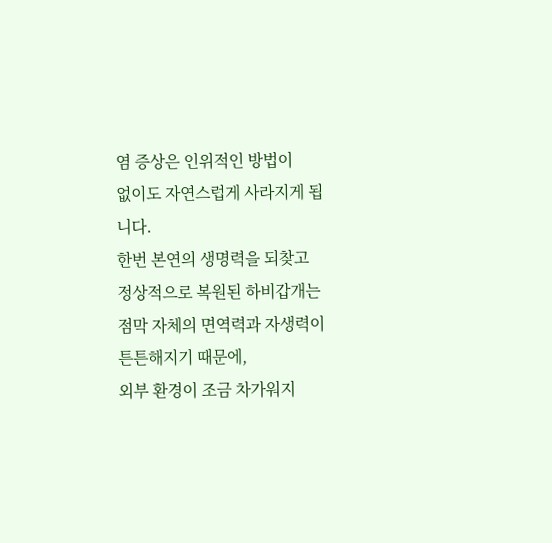염 증상은 인위적인 방법이
없이도 자연스럽게 사라지게 됩니다.
한번 본연의 생명력을 되찾고
정상적으로 복원된 하비갑개는
점막 자체의 면역력과 자생력이 튼튼해지기 때문에,
외부 환경이 조금 차가워지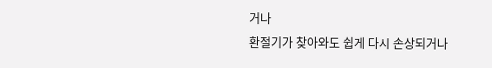거나
환절기가 찾아와도 쉽게 다시 손상되거나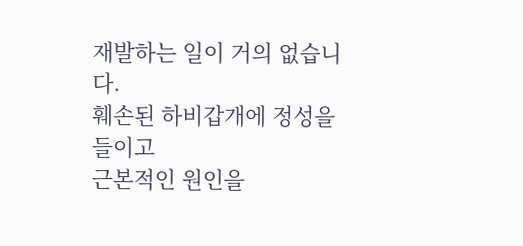재발하는 일이 거의 없습니다.
훼손된 하비갑개에 정성을 들이고
근본적인 원인을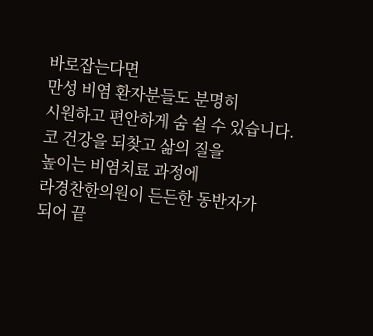바로잡는다면
만성 비염 환자분들도 분명히
시원하고 편안하게 숨 쉴 수 있습니다.
코 건강을 되찾고 삶의 질을
높이는 비염치료 과정에
라경찬한의원이 든든한 동반자가
되어 끝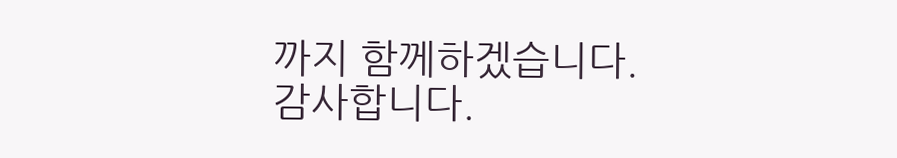까지 함께하겠습니다.
감사합니다.